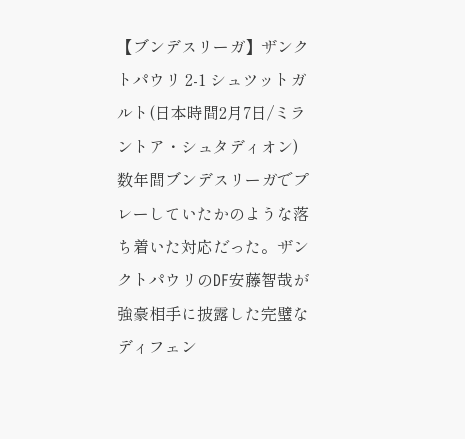【ブンデスリーガ】ザンクトパウリ 2-1 シュツットガルト(日本時間2月7日/ミラントア・シュタディオン)
数年間ブンデスリーガでプレーしていたかのような落ち着いた対応だった。ザンクトパウリのDF安藤智哉が強豪相手に披露した完璧なディフェン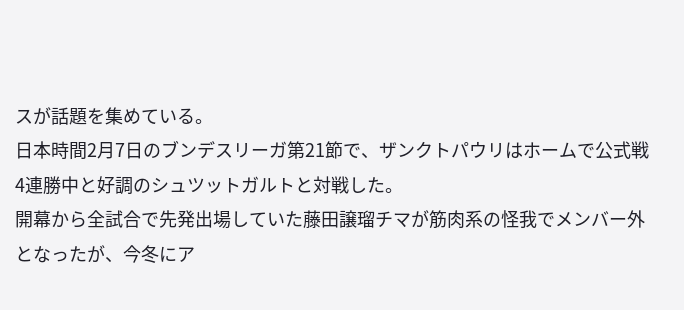スが話題を集めている。
日本時間2月7日のブンデスリーガ第21節で、ザンクトパウリはホームで公式戦4連勝中と好調のシュツットガルトと対戦した。
開幕から全試合で先発出場していた藤田譲瑠チマが筋肉系の怪我でメンバー外となったが、今冬にア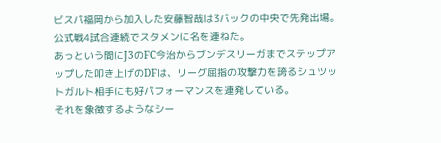ビスパ福岡から加入した安藤智哉は3バックの中央で先発出場。公式戦4試合連続でスタメンに名を連ねた。
あっという間にJ3のFC今治からブンデスリーガまでステップアップした叩き上げのDFは、リーグ屈指の攻撃力を誇るシュツットガルト相手にも好パフォーマンスを連発している。
それを象徴するようなシー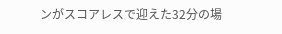ンがスコアレスで迎えた32分の場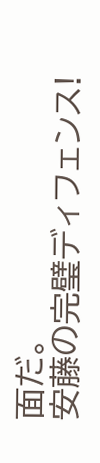面だ。
安藤の完璧ディフェンス!